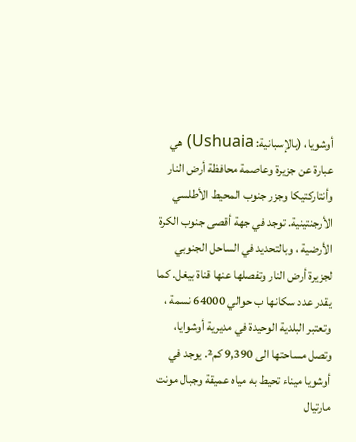أوشويا، (بالإسبانية: Ushuaia) هي عبارة عن جزيرة وعاصمة محافظة أرض النار وأنتاركتيكا وجزر جنوب المحيط الأطلسي الأرجنتينية. توجد في جهة أقصى جنوب الكرة الأرضية ، وبالتحديد في الساحل الجنوبي لجزيرة أرض النار وتفصلها عنها قناة بيغل. كما يقدر عدد سكانها ب حوالي 64000 نسمة ، وتعتبر البلدية الوحيدة في مديرية أوشوايا، وتصل مساحتها الى 9,390 كم². يوجد في أوشويا ميناء تحيط به مياه عميقة وجبال مونت مارتيال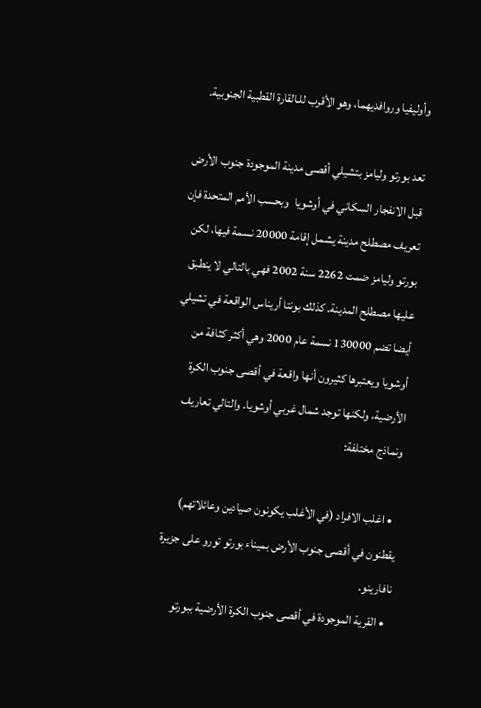وأوليفيا وروافديهما، وهو الأقرب للـالقارة القطبية الجنوبية.

تعد بورتو وليامز بتشيلي أقصى مدينة الموجودة جنوب الأرض قبل الانفجار السكاني في أوشويا  وبحسب الأمم المتحدة فإن تعريف مصطلح مدينة يشمل إقامة 20000 نسمة فيها، لكن بورتو وليامز ضمت 2262 سنة 2002 فهي بالتالي لا ينطبق عليها مصطلح المدينة. كذلك بونتا أريناس الواقعة في تشيلي أيضا تضم 130000 نسمة عام 2000 وهي أكثر كثافة من أوشويا ويعتبرها كثيرون أنها واقعة في أقصى جنوب الكرة الأرضية، ولكنها توجد شمال غربي أوشويا. والتالي تعاريف ونماذج مختلفة:

  • اغلب الافراد (في الأغلب يكونون صيادين وعائلاتهم) يقطنون في أقصى جنوب الأرض بميناء بورتو تورو على جزيرة نافارينو.
  • القرية الموجودة في أقصى جنوب الكرة الأرضية ببورتو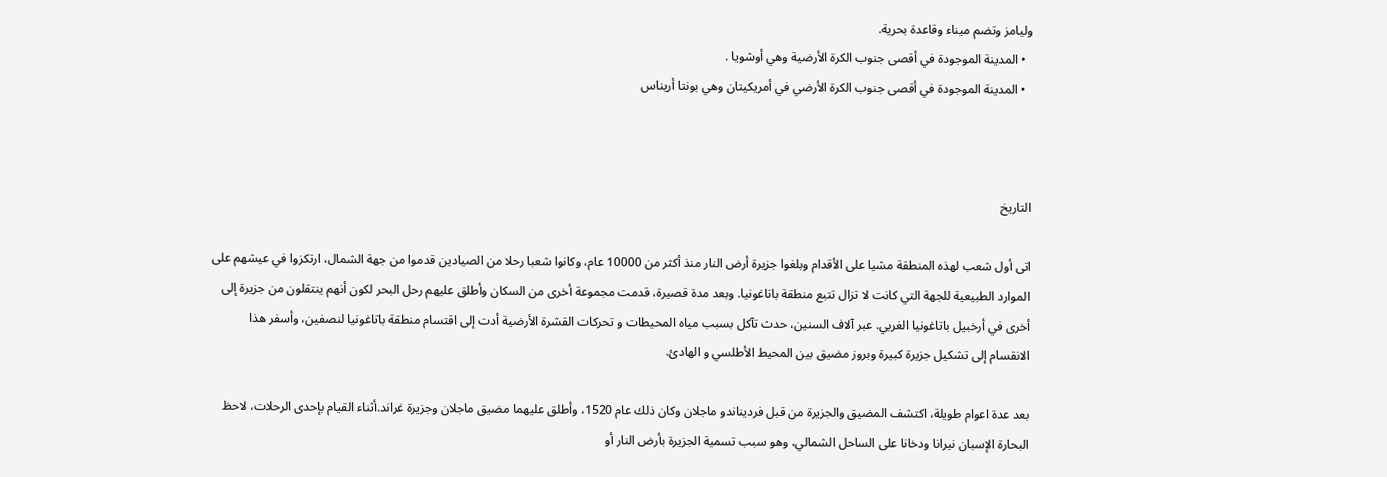وليامز وتضم ميناء وقاعدة بحرية.
  • المدينة الموجودة في أقصى جنوب الكرة الأرضية وهي أوشويا .
  • المدينة الموجودة في أقصى جنوب الكرة الأرضي في أمريكيتان وهي بونتا أريناس



التاريخ

اتى أول شعب لهذه المنطقة مشيا على الأقدام وبلغوا جزيرة أرض النار منذ أكثر من 10000 عام، وكانوا شعبا رحلا من الصيادين قدموا من جهة الشمال، ارتكزوا في عيشهم على الموارد الطبيعية للجهة التي كانت لا تزال تتبع منطقة باتاغونيا. وبعد مدة قصيرة، قدمت مجموعة أخرى من السكان وأطلق عليهم رحل البحر لكون أنهم ينتقلون من جزيرة إلى أخرى في أرخبيل باتاغونيا الغربي. عبر آلاف السنين، حدث تآكل بسبب مياه المحيطات و تحركات القشرة الأرضية أدت إلى اقتسام منطقة باتاغونيا لنصفين، وأسفر هذا الانقسام إلى تشكيل جزيرة كبيرة وبروز مضيق بين المحيط الأطلسي و الهادئ.

بعد عدة اعوام طويلة، اكتشف المضيق والجزيرة من قبل فرديناندو ماجلان وكان ذلك عام 1520، وأطلق عليهما مضيق ماجلان وجزيرة غراند.أثناء القيام بإحدى الرحلات، لاحظ البحارة الإسبان نيرانا ودخانا على الساحل الشمالي، وهو سبب تسمية الجزيرة بأرض النار أو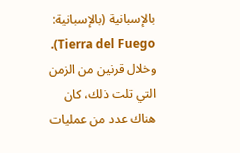بالإسبانية (بالإسبانية: Tierra del Fuego). وخلال قرنين من الزمن التي تلت ذلك، كان هناك عدد من عمليات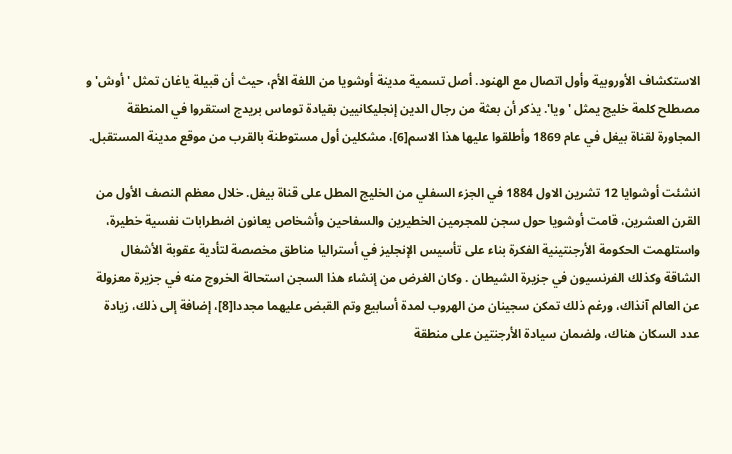الاستكشاف الأوروبية وأول اتصال مع الهنود. أصل تسمية مدينة أوشويا من اللغة الأم، حيث أن قبيلة ياغان تمثل 'أوش' و مصطلح كلمة خليج يمثل 'ويا'. يذكر أن بعثة من رجال الدين إنجليكانيين بقيادة توماس بريدج استقروا في المنطقة المجاورة لقناة بيغل في عام 1869 وأطلقوا عليها هذا الاسم[6]، مشكلين أول مستوطنة بالقرب من موقع مدينة المستقبل.

انشئت أوشوايا 12 تشرين الاول 1884 في الجزء السفلي من الخليج المطل على قناة بيغل. خلال معظم النصف الأول من القرن العشرين، قامت أوشويا حول سجن للمجرمين الخطيرين والسفاحين وأشخاص يعانون اضطرابات نفسية خطيرة، واستلهمت الحكومة الأرجنتينية الفكرة بناء على تأسيس الإنجليز في أستراليا مناطق مخصصة لتأدية عقوبة الأشغال الشاقة وكذلك الفرنسيون في جزيرة الشيطان . وكان الغرض من إنشاء هذا السجن استحالة الخروج منه في جزيرة معزولة عن العالم آنذاك، ورغم ذلك تمكن سجينان من الهروب لمدة أسابيع وتم القبض عليهما مجددا[8]، إضافة إلى ذلك، زيادة عدد السكان هناك، ولضمان سيادة الأرجنتين على منطقة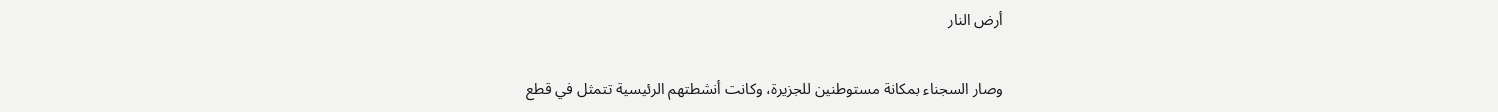أرض النار

وصار السجناء بمكانة مستوطنين للجزيرة، وكانت أنشطتهم الرئيسية تتمثل في قطع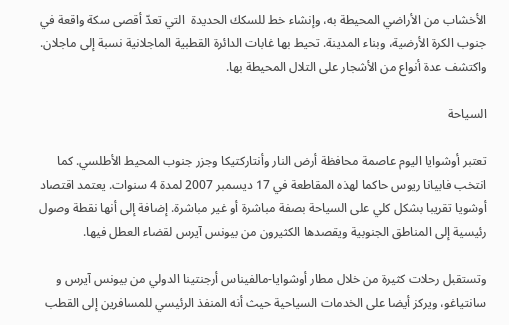الأخشاب من الأراضي المحيطة به، وإنشاء خط للسكك الحديدة  التي تعدّ أقصى سكة واقعة في جنوب الكرة الأرضية، وبناء المدينة. تحيط بها غابات الدائرة القطبية الماجلانية نسبة إلى ماجلان. واكتشف عدة أنواع من الأشجار على التلال المحيطة بها.

السياحة

تعتبر أوشوايا اليوم عاصمة محافظة أرض النار وأنتاركتيكا وجزر جنوب المحيط الأطلسي. كما انتخب فابيانا ريوس حاكما لهذه المقاطعة في 17 ديسمبر 2007 لمدة 4 سنوات. يعتمد اقتصاد أوشويا تقريبا بشكل كلي على السياحة بصفة مباشرة أو غير مباشرة. إضافة إلى أنها نقطة وصول رئيسية إلى المناطق الجنوبية ويقصدها الكثيرون من بيونس آيرس لقضاء العطل فيها.

وتستقبل رحلات كثيرة من خلال مطار أوشوايا-مالفيناس أرجنتينا الدولي من بيونس آيرس و سانتياغو، ويركز أيضا على الخدمات السياحية حيث أنه المنفذ الرئيسي للمسافرين إلى القطب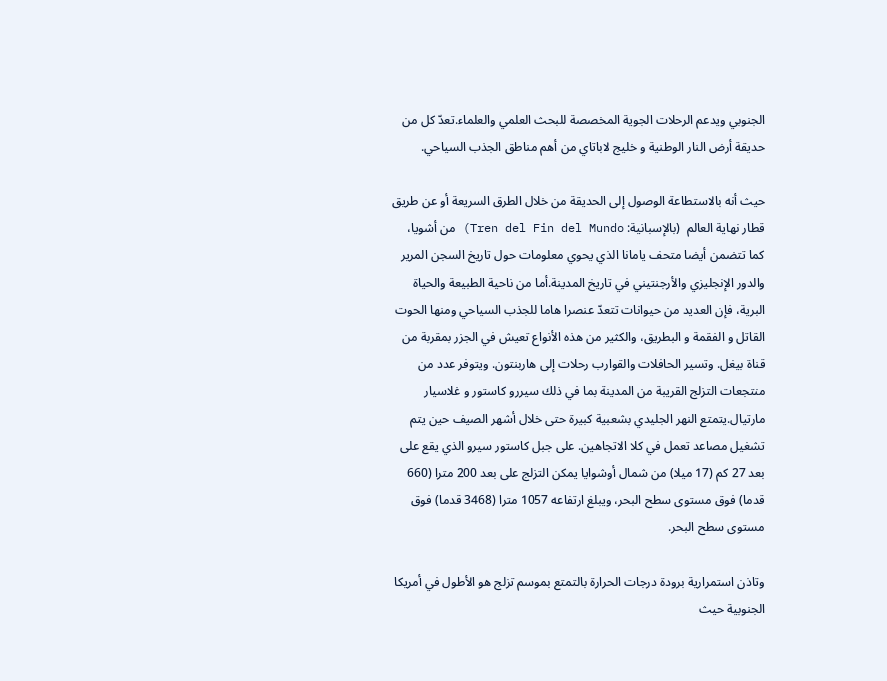الجنوبي ويدعم الرحلات الجوية المخصصة للبحث العلمي والعلماء.تعدّ كل من حديقة أرض النار الوطنية و خليج لاباتاي من أهم مناطق الجذب السياحي.

حيث أنه بالاستطاعة الوصول إلى الحديقة من خلال الطرق السريعة أو عن طريق قطار نهاية العالم  (بالإسبانية: Tren del Fin del Mundo) من أشويا، كما تتضمن أيضا متحف يامانا الذي يحوي معلومات حول تاريخ السجن المرير والدور الإنجليزي والأرجنتيني في تاريخ المدينة.أما من ناحية الطبيعة والحياة البرية، فإن العديد من حيوانات تتعدّ عنصرا هاما للجذب السياحي ومنها الحوت القاتل و الفقمة و البطريق، والكثير من هذه الأنواع تعيش في الجزر بمقربة من قناة بيغل. وتسير الحافلات والقوارب رحلات إلى هاربنتون. ويتوفر عدد من منتجعات التزلج القريبة من المدينة بما في ذلك سيررو كاستور و غلاسيار مارتيال.يتمتع النهر الجليدي بشعبية كبيرة حتى خلال أشهر الصيف حين يتم تشغيل مصاعد تعمل في كلا الاتجاهين. على جبل كاستور سيرو الذي يقع على بعد 27 كم (17 ميلا) من شمال أوشوايا يمكن التزلج على بعد 200 مترا (660 قدما) فوق مستوى سطح البحر، ويبلغ ارتفاعه 1057 مترا (3468 قدما) فوق مستوى سطح البحر.

وتاذن استمرارية برودة درجات الحرارة بالتمتع بموسم تزلج هو الأطول في أمريكا الجنوبية حيث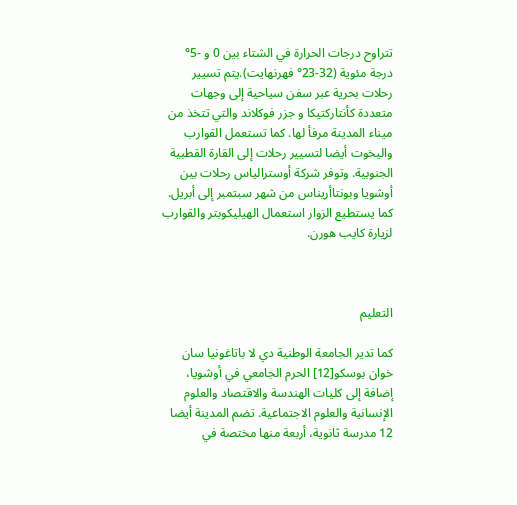تتراوح درجات الحرارة في الشتاء بين 0 و -5° درجة مئوية (32-23° فهرنهايت).يتم تسيير رحلات بحرية عبر سفن سياحية إلى وجهات متعددة كأنتاركتيكا و جزر فوكلاند والتي تتخذ من ميناء المدينة مرفأ لها. كما تستعمل القوارب واليخوت أيضا لتسيير رحلات إلى القارة القطبية الجنوبية. وتوفر شركة أوسترالياس رحلات بين أوشويا وبونتاأريناس من شهر سبتمبر إلى أبريل. كما يستطيع الزوار استعمال الهيليكوبتر والقوارب لزيارة كايب هورن.



التعليم

كما تدير الجامعة الوطنية دي لا باتاغونيا سان خوان بوسكو[12] الحرم الجامعي في أوشويا، إضافة إلى كليات الهندسة والاقتصاد والعلوم الإنسانية والعلوم الاجتماعية. تضم المدينة أيضا 12 مدرسة ثانوية، أربعة منها مختصة في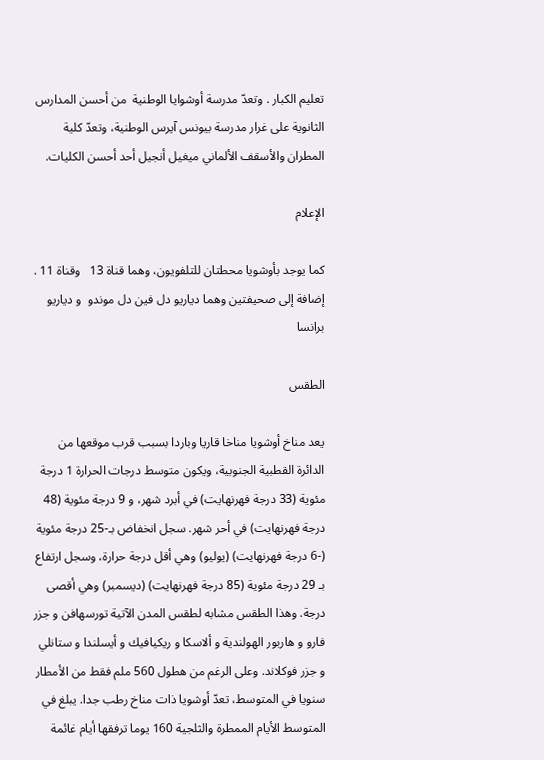تعليم الكبار . وتعدّ مدرسة أوشوايا الوطنية  من أحسن المدارس الثانوية على غرار مدرسة بيونس آيرس الوطنية، وتعدّ كلية المطران والأسقف الألماني ميغيل أنجيل أحد أحسن الكليات.

الإعلام

كما يوجد بأوشويا محطتان للتلفويون، وهما قناة 13   وقناة 11 . إضافة إلى صحيفتين وهما دياريو دل فين دل موندو  و دياريو برانسا

الطقس

يعد مناخ أوشويا مناخا قاريا وباردا بسبب قرب موقعها من الدائرة القطبية الجنوبية، ويكون متوسط درجات الحرارة 1 درجة مئوية (33 درجة فهرنهايت) في أبرد شهر، و 9 درجة مئوية (48 درجة فهرنهايت) في أحر شهر. سجل انخفاض بـ-25 درجة مئوية (-6 درجة فهرنهايت) (يوليو) وهي أقل درجة حرارة، وسجل ارتفاع بـ 29 درجة مئوية (85 درجة فهرنهايت) (ديسمبر) وهي أقصى درجة. وهذا الطقس مشابه لطقس المدن الآتية تورسهافن و جزر فارو و هاربور الهولندية و ألاسكا و ريكيافيك و أيسلندا و ستانلي و جزر فوكلاند. وعلى الرغم من هطول 560 ملم فقط من الأمطار سنويا في المتوسط، تعدّ أوشويا ذات مناخ رطب جدا. يبلغ في المتوسط الأيام الممطرة والثلجية 160 يوما ترفقها أيام غائمة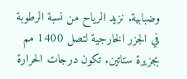وضبابية. نزيد الرياح من نسبة الرطوبة في الجزر الخارجية لتصل 1400 مم بجزيرة ستاتين. تكون درجات الحرارة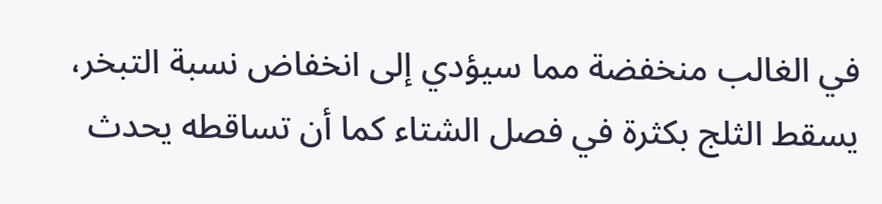في الغالب منخفضة مما سيؤدي إلى انخفاض نسبة التبخر، يسقط الثلج بكثرة في فصل الشتاء كما أن تساقطه يحدث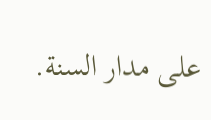على مدار السنة.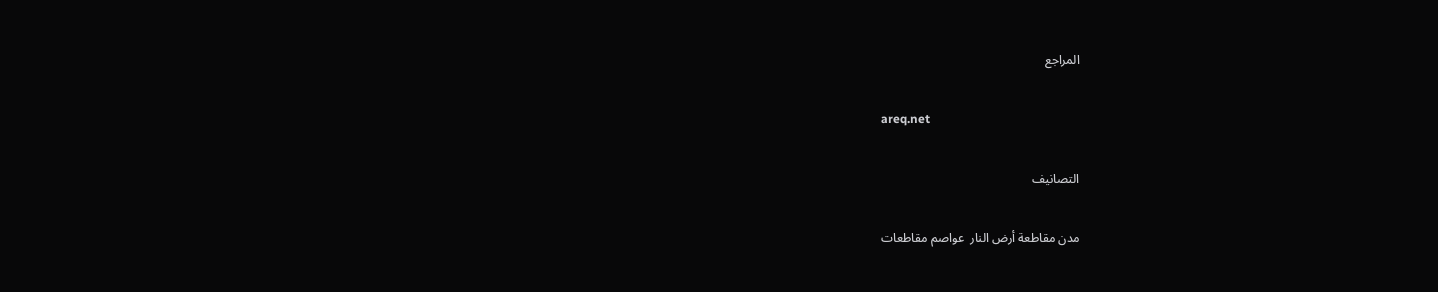المراجع

areq.net

التصانيف

مدن مقاطعة أرض النار  عواصم مقاطعات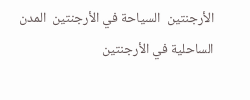الأرجنتين  السياحة في الأرجنتين  المدن الساحلية في الأرجنتين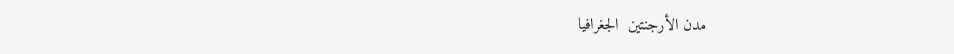مدن الأرجنتين  الجغرافيا